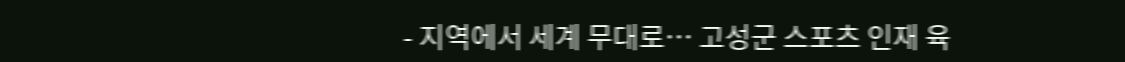- 지역에서 세계 무대로… 고성군 스포츠 인재 육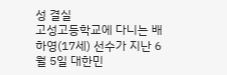성 결실
고성고등학교에 다니는 배하영(17세) 선수가 지난 6월 5일 대한민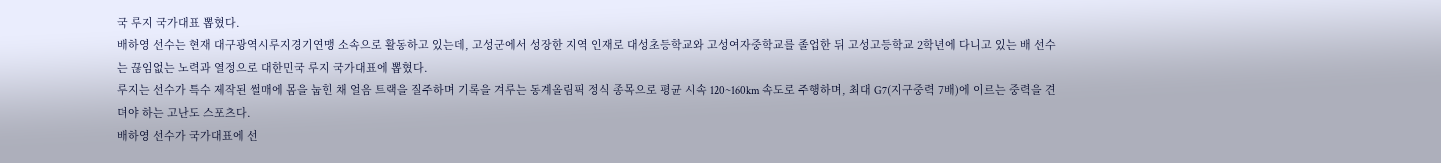국 루지 국가대표 뽑혔다.
배하영 선수는 현재 대구광역시루지경기연맹 소속으로 활동하고 있는데, 고성군에서 성장한 지역 인재로 대성초등학교와 고성여자중학교를 졸업한 뒤 고성고등학교 2학년에 다니고 있는 배 선수는 끊임없는 노력과 열정으로 대한민국 루지 국가대표에 뽑혔다.
루지는 선수가 특수 제작된 썰매에 몸을 눕힌 채 얼음 트랙을 질주하며 기록을 겨루는 동계올림픽 정식 종목으로 평균 시속 120~160km 속도로 주행하며, 최대 G7(지구중력 7배)에 이르는 중력을 견뎌야 하는 고난도 스포츠다.
배하영 선수가 국가대표에 선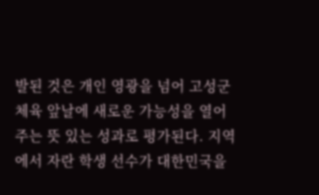발된 것은 개인 영광을 넘어 고성군 체육 앞날에 새로운 가능성을 열어주는 뜻 있는 성과로 평가된다. 지역에서 자란 학생 선수가 대한민국을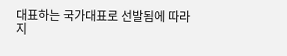대표하는 국가대표로 선발됨에 따라 지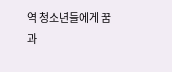역 청소년들에게 꿈과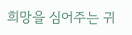희망을 심어주는 귀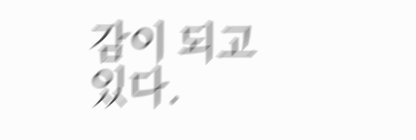감이 되고 있다.